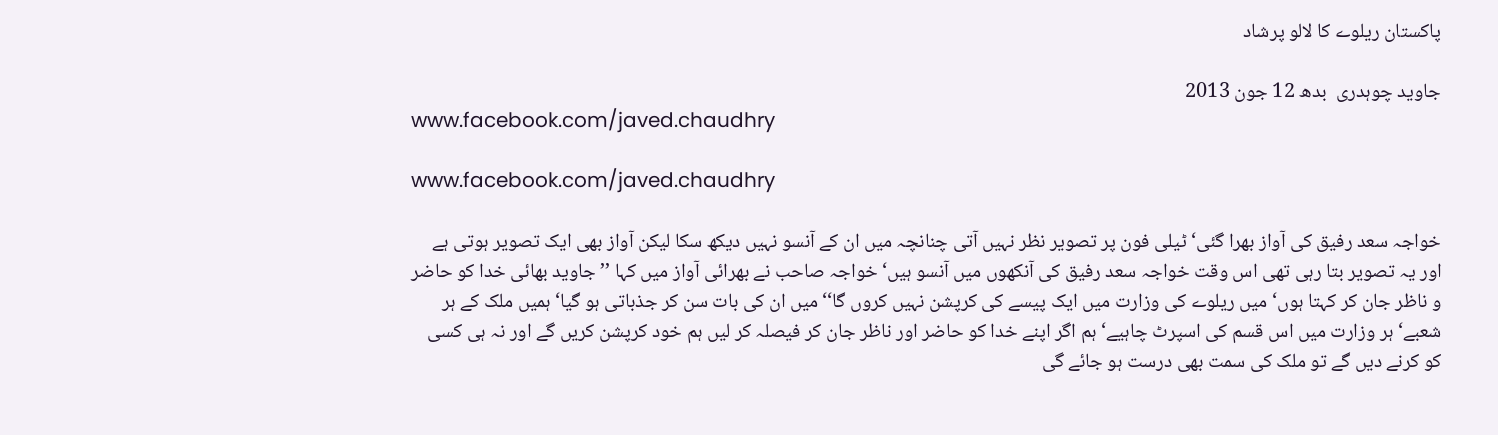پاکستان ریلوے کا لالو پرشاد

جاوید چوہدری  بدھ 12 جون 2013
www.facebook.com/javed.chaudhry

www.facebook.com/javed.chaudhry

خواجہ سعد رفیق کی آواز بھرا گئی‘ ٹیلی فون پر تصویر نظر نہیں آتی چنانچہ میں ان کے آنسو نہیں دیکھ سکا لیکن آواز بھی ایک تصویر ہوتی ہے اور یہ تصویر بتا رہی تھی اس وقت خواجہ سعد رفیق کی آنکھوں میں آنسو ہیں‘ خواجہ صاحب نے بھرائی آواز میں کہا ’’ جاوید بھائی خدا کو حاضر و ناظر جان کر کہتا ہوں‘ میں ریلوے کی وزارت میں ایک پیسے کی کرپشن نہیں کروں گا‘‘ میں ان کی بات سن کر جذباتی ہو گیا‘ ہمیں ملک کے ہر شعبے‘ ہر وزارت میں اس قسم کی اسپرٹ چاہیے‘ ہم اگر اپنے خدا کو حاضر اور ناظر جان کر فیصلہ کر لیں ہم خود کرپشن کریں گے اور نہ ہی کسی کو کرنے دیں گے تو ملک کی سمت بھی درست ہو جائے گی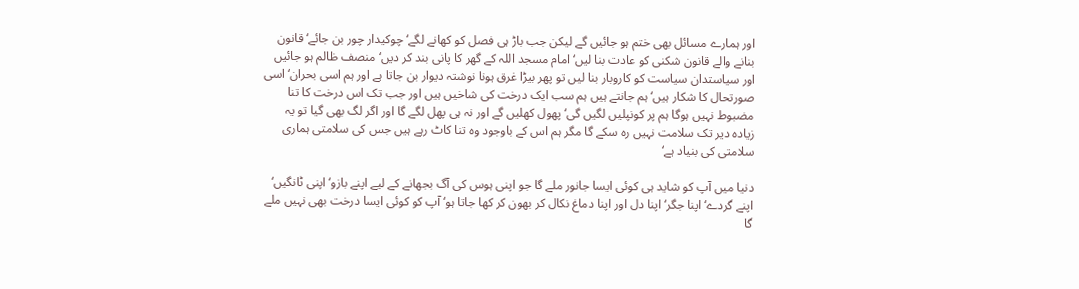اور ہمارے مسائل بھی ختم ہو جائیں گے لیکن جب باڑ ہی فصل کو کھانے لگے‘ چوکیدار چور بن جائے‘ قانون بنانے والے قانون شکنی کو عادت بنا لیں‘ امام مسجد اللہ کے گھر کا پانی بند کر دیں‘ منصف ظالم ہو جائیں اور سیاستدان سیاست کو کاروبار بنا لیں تو پھر بیڑا غرق ہونا نوشتہ دیوار بن جاتا ہے اور ہم اسی بحران‘ اسی صورتحال کا شکار ہیں‘ ہم جانتے ہیں ہم سب ایک درخت کی شاخیں ہیں اور جب تک اس درخت کا تنا مضبوط نہیں ہوگا ہم پر کونپلیں لگیں گی‘ پھول کھلیں گے اور نہ ہی پھل لگے گا اور اگر لگ بھی گیا تو یہ زیادہ دیر تک سلامت نہیں رہ سکے گا مگر ہم اس کے باوجود وہ تنا کاٹ رہے ہیں جس کی سلامتی ہماری سلامتی کی بنیاد ہے‘

دنیا میں آپ کو شاید ہی کوئی ایسا جانور ملے گا جو اپنی ہوس کی آگ بجھانے کے لیے اپنے بازو‘ اپنی ٹانگیں‘ اپنے گردے‘ اپنا جگر‘ اپنا دل اور اپنا دماغ نکال کر بھون کر کھا جاتا ہو‘ آپ کو کوئی ایسا درخت بھی نہیں ملے گا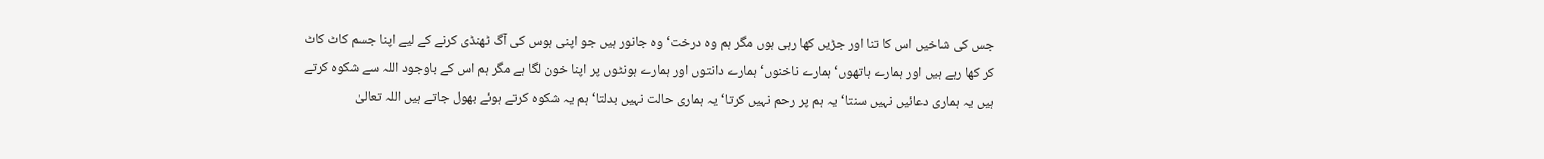جس کی شاخیں اس کا تنا اور جڑیں کھا رہی ہوں مگر ہم وہ درخت‘ وہ جانور ہیں جو اپنی ہوس کی آگ ٹھنڈی کرنے کے لیے اپنا جسم کاٹ کاٹ کر کھا رہے ہیں اور ہمارے ہاتھوں‘ ہمارے ناخنوں‘ ہمارے دانتوں اور ہمارے ہونٹوں پر اپنا خون لگا ہے مگر ہم اس کے باوجود اللہ سے شکوہ کرتے ہیں یہ ہماری دعائیں نہیں سنتا‘ یہ ہم پر رحم نہیں کرتا‘ یہ ہماری حالت نہیں بدلتا‘ ہم یہ شکوہ کرتے ہوئے بھول جاتے ہیں اللہ تعالیٰ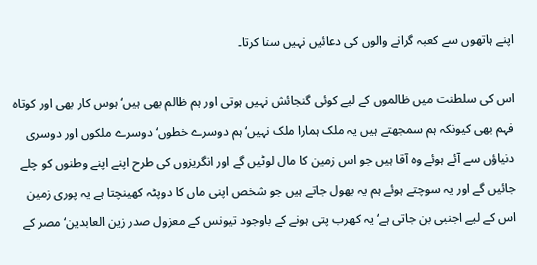اپنے ہاتھوں سے کعبہ گرانے والوں کی دعائیں نہیں سنا کرتا۔

اس کی سلطنت میں ظالموں کے لیے کوئی گنجائش نہیں ہوتی اور ہم ظالم بھی ہیں‘ ہوس کار بھی اور کوتاہ فہم بھی کیونکہ ہم سمجھتے ہیں یہ ملک ہمارا ملک نہیں‘ ہم دوسرے خطوں‘ دوسرے ملکوں اور دوسری دنیاؤں سے آئے ہوئے وہ آقا ہیں جو اس زمین کا مال لوٹیں گے اور انگریزوں کی طرح اپنے اپنے وطنوں کو چلے جائیں گے اور یہ سوچتے ہوئے ہم یہ بھول جاتے ہیں جو شخص اپنی ماں کا دوپٹہ کھینچتا ہے یہ پوری زمین اس کے لیے اجنبی بن جاتی ہے‘ یہ کھرب پتی ہونے کے باوجود تیونس کے معزول صدر زین العابدین‘ مصر کے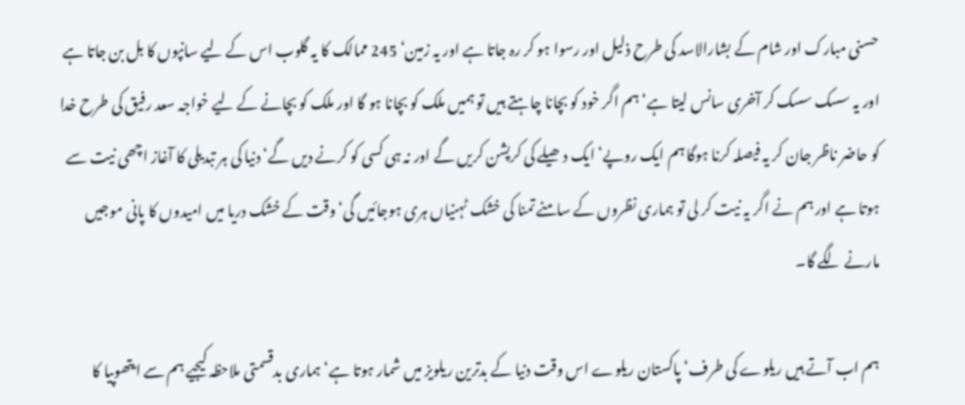حسنی مبارک اور شام کے بشارالاسد کی طرح ذلیل اور رسوا ہو کر رہ جاتا ہے اور یہ زمین‘ 245 ممالک کا یہ گلوب اس کے لیے سانپوں کا بل بن جاتا ہے اور یہ سسک سسک کر آخری سانس لیتا ہے‘ ہم اگر خود کو بچانا چاہتے ہیں تو ہمیں ملک کو بچانا ہو گا اور ملک کو بچانے کے لیے خواجہ سعد رفیق کی طرح خدا کو حاضر ناظر جان کر یہ فیصلہ کرنا ہوگا ہم ایک روپے‘ ایک دھیلے کی کرپشن کریں گے اور نہ ہی کسی کو کرنے دیں گے‘ دنیا کی ہر تبدیلی کا آغاز اچھی نیت سے ہوتا ہے اور ہم نے اگر یہ نیت کر لی تو ہماری نظروں کے سامنے تمنا کی خشک ٹہنیاں ہری ہوجائیں گی‘ وقت کے خشک دریا میں امیدوں کا پانی موجیں مارنے لگے گا۔

ہم اب آتے ہیں ریلوے کی طرف‘ پاکستان ریلوے اس وقت دنیا کے بدترین ریلویز میں شمار ہوتا ہے‘ ہماری بدقسمتی ملاحظہ کیجیے ہم سے ایتھوپیا کا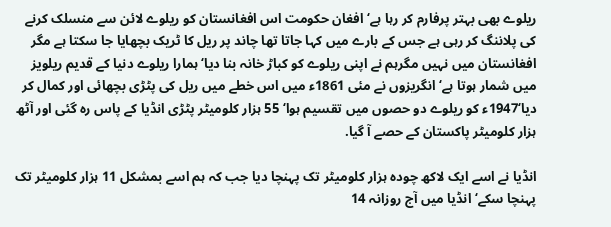ریلوے بھی بہتر پرفارم کر رہا ہے‘ افغان حکومت اس افغانستان کو ریلوے لائن سے منسلک کرنے کی پلاننگ کر رہی ہے جس کے بارے میں کہا جاتا تھا چاند پر ریل کا ٹریک بچھایا جا سکتا ہے مگر افغانستان میں نہیں مگرہم نے اپنی ریلوے کو کباڑ خانہ بنا دیا‘ ہمارا ریلوے دنیا کے قدیم ریلویز میں شمار ہوتا ہے‘ انگریزوں نے مئی 1861ء میں اس خطے میں ریل کی پٹڑی بچھائی اور کمال کر دیا‘1947ء کو ریلوے دو حصوں میں تقسیم ہوا‘ 55 ہزار کلومیٹر پٹڑی انڈیا کے پاس رہ گئی اور آٹھ ہزار کلومیٹر پاکستان کے حصے آ گیا.

انڈیا نے اسے ایک لاکھ چودہ ہزار کلومیٹر تک پہنچا دیا جب کہ ہم اسے بمشکل 11 ہزار کلومیٹر تک پہنچا سکے‘ انڈیا میں آج روزانہ 14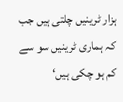ہزار ٹرینیں چلتی ہیں جب کہ ہماری ٹرینیں سو سے کم ہو چکی ہیں‘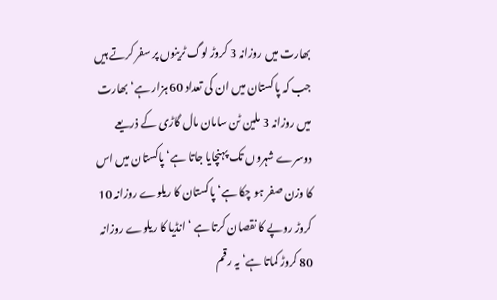بھارت میں روزانہ 3 کروڑ لوگ ٹرینوں پر سفر کرتے ہیں جب کہ پاکستان میں ان کی تعداد 60 ہزار ہے‘ بھارت میں روزانہ 3 ملین ٹن سامان مال گاڑی کے ذریعے دوسرے شہروں تک پہنچایا جاتا ہے‘ پاکستان میں اس کا وزن صفر ہو چکا ہے‘ پاکستان کا ریلوے روزانہ 10 کروڑ روپے کا نقصان کرتا ہے ‘ انڈیا کا ریلوے روزانہ 80 کروڑ کماتا ہے‘ یہ رقم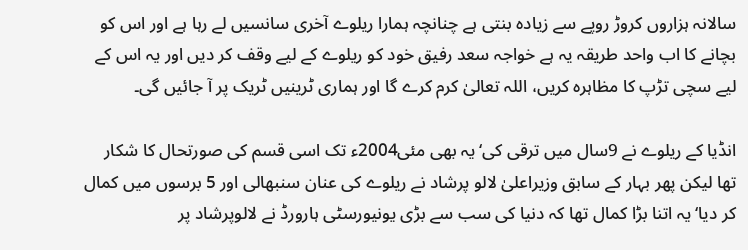سالانہ ہزاروں کروڑ روپے سے زیادہ بنتی ہے چنانچہ ہمارا ریلوے آخری سانسیں لے رہا ہے اور اس کو بچانے کا اب واحد طریقہ یہ ہے خواجہ سعد رفیق خود کو ریلوے کے لیے وقف کر دیں اور یہ اس کے لیے سچی تڑپ کا مظاہرہ کریں، اللہ تعالیٰ کرم کرے گا اور ہماری ٹرینیں ٹریک پر آ جائیں گی۔

انڈیا کے ریلوے نے 9سال میں ترقی کی‘ یہ بھی مئی2004ء تک اسی قسم کی صورتحال کا شکار تھا لیکن پھر بہار کے سابق وزیراعلیٰ لالو پرشاد نے ریلوے کی عنان سنبھالی اور 5 برسوں میں کمال کر دیا‘ یہ اتنا بڑا کمال تھا کہ دنیا کی سب سے بڑی یونیورسٹی ہارورڈ نے لالوپرشاد پر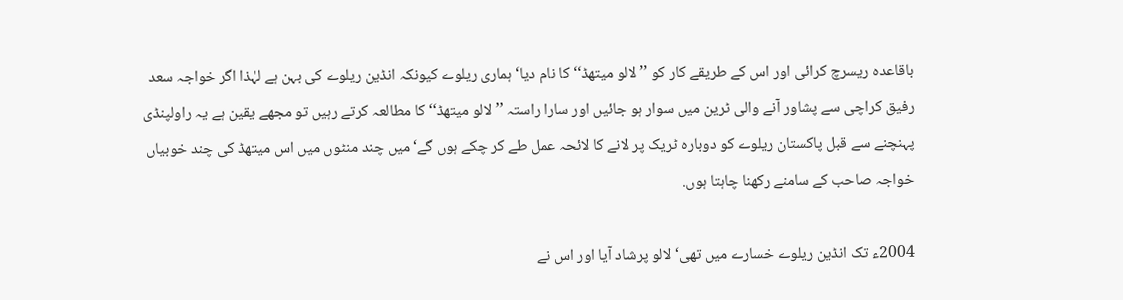باقاعدہ ریسرچ کرائی اور اس کے طریقے کار کو ’’ لالو میتھڈ‘‘ کا نام دیا‘ ہماری ریلوے کیونکہ انڈین ریلوے کی بہن ہے لہٰذا اگر خواجہ سعد رفیق کراچی سے پشاور آنے والی ٹرین میں سوار ہو جائیں اور سارا راستہ ’’ لالو میتھڈ‘‘ کا مطالعہ کرتے رہیں تو مجھے یقین ہے یہ راولپنڈی پہنچنے سے قبل پاکستان ریلوے کو دوبارہ ٹریک پر لانے کا لائحہ عمل طے کر چکے ہوں گے‘ میں چند منٹوں میں اس میتھڈ کی چند خوبیاں خواجہ صاحب کے سامنے رکھنا چاہتا ہوں.

2004ء تک انڈین ریلوے خسارے میں تھی‘ لالو پرشاد آیا اور اس نے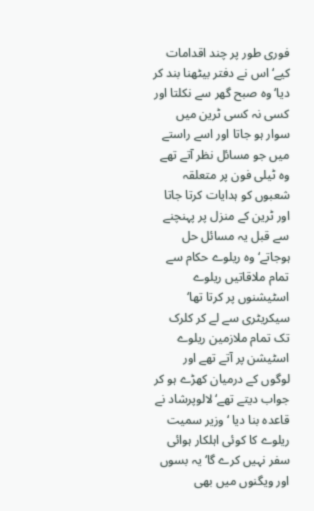فوری طور پر چند اقدامات کیے‘ اس نے دفتر بیٹھنا بند کر دیا‘ وہ صبح گھر سے نکلتا اور کسی نہ کسی ٹرین میں سوار ہو جاتا اور اسے راستے میں جو مسائل نظر آتے تھے وہ ٹیلی فون پر متعلقہ شعبوں کو ہدایات کرتا جاتا اور ٹرین کے منزل پر پہنچنے سے قبل یہ مسائل حل ہوجاتے‘ وہ ریلوے حکام سے تمام ملاقاتیں ریلوے اسٹیشنوں پر کرتا تھا‘ سیکریٹری سے لے کر کلرک تک تمام ملازمین ریلوے اسٹیشن پر آتے تھے اور لوگوں کے درمیان کھڑے ہو کر جواب دیتے تھے‘ لالوپرشاد نے قاعدہ بنا دیا ‘وزیر سمیت ریلوے کا کوئی اہلکار ہوائی سفر نہیں کرے گا‘ یہ بسوں اور ویگنوں میں بھی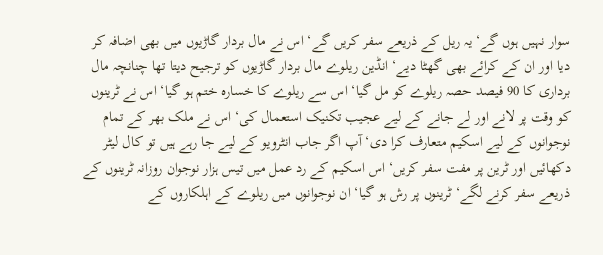سوار نہیں ہوں گے‘ یہ ریل کے ذریعے سفر کریں گے‘ اس نے مال بردار گاڑیوں میں بھی اضافہ کر دیا اور ان کے کرائے بھی گھٹا دیے‘ انڈین ریلوے مال بردار گاڑیوں کو ترجیح دیتا تھا چنانچہ مال برداری کا 90 فیصد حصہ ریلوے کو مل گیا‘ اس سے ریلوے کا خسارہ ختم ہو گیا‘ اس نے ٹرینوں کو وقت پر لانے اور لے جانے کے لیے عجیب تکنیک استعمال کی‘ اس نے ملک بھر کے تمام نوجوانوں کے لیے اسکیم متعارف کرا دی‘ آپ اگر جاب انٹرویو کے لیے جا رہے ہیں تو کال لیٹر دکھائیں اور ٹرین پر مفت سفر کریں‘ اس اسکیم کے رد عمل میں تیس ہزار نوجوان روزانہ ٹرینوں کے ذریعے سفر کرنے لگے‘ ٹرینوں پر رش ہو گیا‘ ان نوجوانوں میں ریلوے کے اہلکاروں کے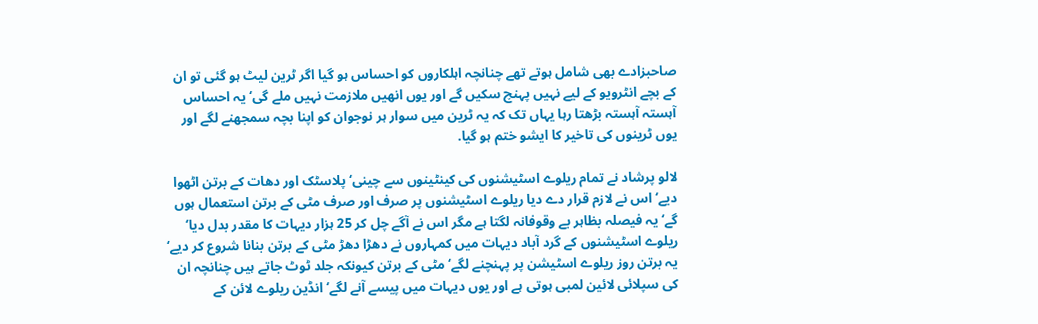صاحبزادے بھی شامل ہوتے تھے چنانچہ اہلکاروں کو احساس ہو گیا اگر ٹرین لیٹ ہو گئی تو ان کے بچے انٹرویو کے لیے نہیں پہنچ سکیں گے اور یوں انھیں ملازمت نہیں ملے گی‘ یہ احساس آہستہ آہستہ بڑھتا رہا یہاں تک کہ یہ ٹرین میں سوار ہر نوجوان کو اپنا بچہ سمجھنے لگے اور یوں ٹرینوں کی تاخیر کا ایشو ختم ہو گیا.

لالو پرشاد نے تمام ریلوے اسٹیشنوں کی کینٹینوں سے چینی‘ پلاسٹک اور دھات کے برتن اٹھوا دیے‘ اس نے لازم قرار دے دیا ریلوے اسٹیشنوں پر صرف اور صرف مٹی کے برتن استعمال ہوں گے‘ یہ فیصلہ بظاہر بے وقوفانہ لگتا ہے مگر اس نے آگے چل کر 25 ہزار دیہات کا مقدر بدل دیا‘ ریلوے اسٹیشنوں کے گرد آباد دیہات میں کمہاروں نے دھڑا دھڑ مٹی کے برتن بنانا شروع کر دیے‘ یہ برتن روز ریلوے اسٹیشن پر پہنچنے لگے‘ مٹی کے برتن کیونکہ جلد ٹوٹ جاتے ہیں چنانچہ ان کی سپلائی لائین لمبی ہوتی ہے اور یوں دیہات میں پیسے آنے لگے‘ انڈین ریلوے لائن کے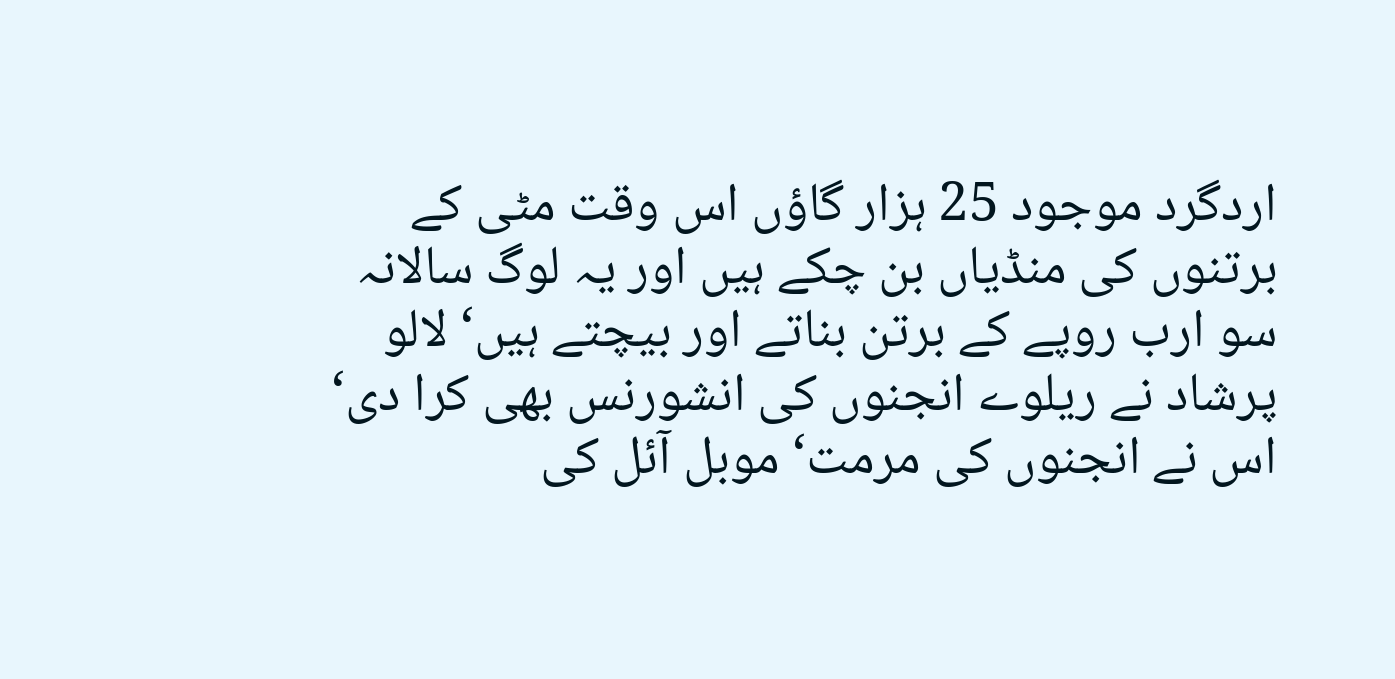اردگرد موجود 25 ہزار گاؤں اس وقت مٹی کے برتنوں کی منڈیاں بن چکے ہیں اور یہ لوگ سالانہ سو ارب روپے کے برتن بناتے اور بیچتے ہیں‘ لالو پرشاد نے ریلوے انجنوں کی انشورنس بھی کرا دی‘ اس نے انجنوں کی مرمت‘ موبل آئل کی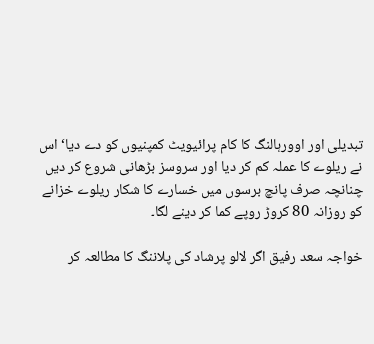تبدیلی اور اوورہالنگ کا کام پرائیویٹ کمپنیوں کو دے دیا‘ اس نے ریلوے کا عملہ کم کر دیا اور سروسز بڑھانی شروع کر دیں چنانچہ صرف پانچ برسوں میں خسارے کا شکار ریلوے خزانے کو روزانہ 80 کروڑ روپے کما کر دینے لگا۔

خواجہ سعد رفیق اگر لالو پرشاد کی پلاننگ کا مطالعہ کر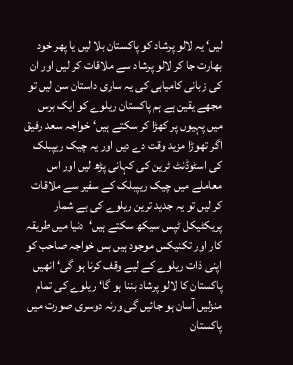لیں‘ یہ لالو پرشاد کو پاکستان بلا لیں یا پھر خود بھارت جا کر لالو پرشاد سے ملاقات کر لیں اور ان کی زبانی کامیابی کی یہ ساری داستان سن لیں تو مجھے یقین ہے ہم پاکستان ریلوے کو ایک برس میں پہیوں پر کھڑا کر سکتے ہیں‘ خواجہ سعد رفیق اگر تھوڑا مزید وقت دے دیں اور یہ چیک ریپبلک کی اسٹوڈنٹ ٹرین کی کہانی پڑھ لیں اور اس معاملے میں چیک ریپبلک کے سفیر سے ملاقات کر لیں تو یہ جدید ترین ریلوے کی بے شمار پریکٹیکل ٹپس سیکھ سکتے ہیں‘دنیا میں طریقہ کار اور تکنیکس موجود ہیں بس خواجہ صاحب کو اپنی ذات ریلوے کے لیے وقف کرنا ہو گی‘ انھیں پاکستان کا لالو پرشاد بننا ہو گا‘ ریلوے کی تمام منزلیں آسان ہو جائیں گی ورنہ دوسری صورت میں پاکستان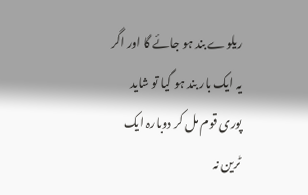ریلوے بند ہو جائے گا اور اگر یہ ایک بار بند ہو گیا تو شاید پوری قوم مل کر دوبارہ ایک ٹرین نہ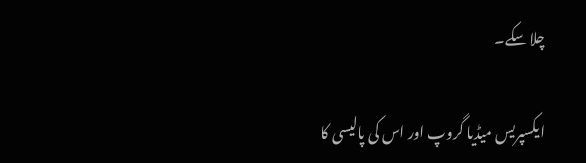چلا سکے۔

ایکسپریس میڈیا گروپ اور اس کی پالیسی کا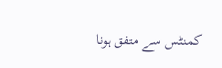کمنٹس سے متفق ہونا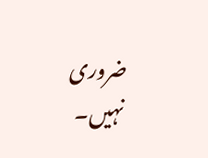ضروری نہیں۔